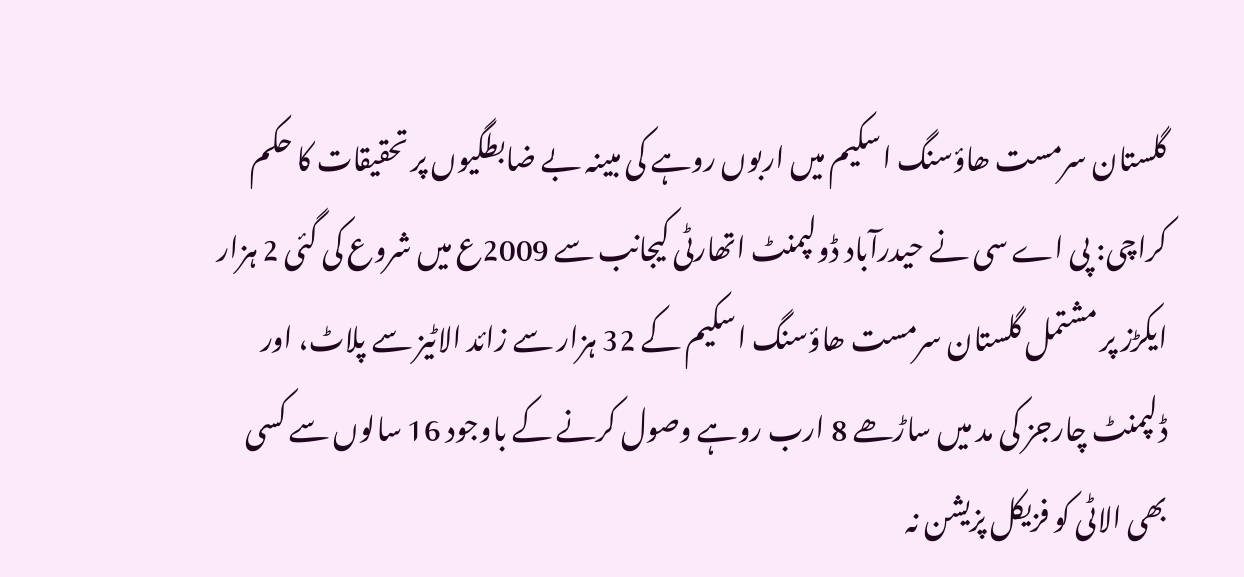گلستان سرمست ھاؤسنگ اسکیم میں اربوں روہے کی مبینہ بے ضابطگیوں پر تحقیقات کا حکم
کراچی: پی اے سی نے حیدرآباد ڈولپمنٹ اتھارٹی کیجانب سے 2009ع میں شروع کی گئی 2 ہزار ایکڑز پر مشتمل گلستان سرمست ھاؤسنگ اسکیم کے 32 ہزار سے زائد الاٹیز سے پلاٹ، اور ڈلپمنٹ چارجز کی مد میں ساڑھے 8 ارب روہے وصول کرنے کے باوجود 16 سالوں سے کسی بھی الاٹی کو فزیکل پزیشن نہ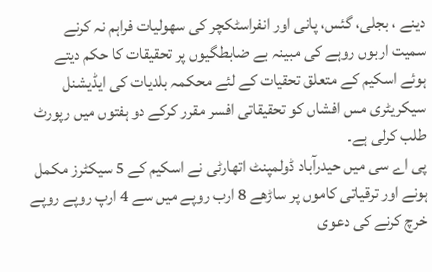دینے ، بجلی، گئس، پانی اور انفراسٹکچر کی سھولیات فراہم نہ کرنے سمیت اربوں روہے کی مبینہ بے ضابطگیوں پر تحقیقات کا حکم دیتے ہوئے اسکیم کے متعلق تحقیات کے لئے محکمہ بلدیات کی ایڈیشنل سیکریٹری مس افشاں کو تحقیقاتی افسر مقرر کرکے دو ہفتوں میں رپورٹ طلب کرلی ہے۔
پی اے سی میں حیدرآباد ڈولمپنٹ اتھارٹی نے اسکیم کے 5 سیکٹرز مکمل ہونے اور ترقیاتی کاموں پر ساڑھے 8 ارب روپے میں سے 4 ارپ روپے روپے خرچ کرنے کی دعوی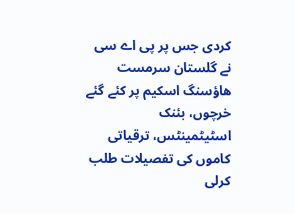کردی جس پر پی اے سی نے گلستان سرمست ھاؤسنگ اسکیم پر کئے گئے خرچوں، بئنک اسٹیٹمینٹس، ترقیاتی کاموں کی تفصیلات طلب کرلی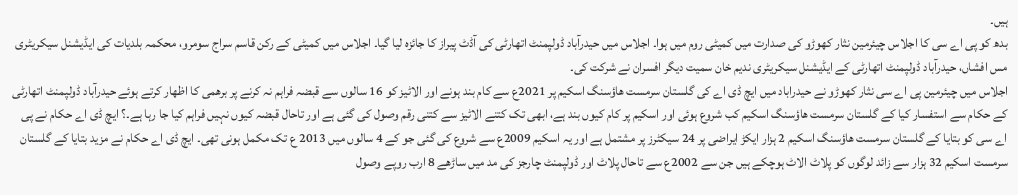ہیں۔
بدھ کو پی اے سی کا اجلاس چیئرمین نثار کھوڑو کی صدارت میں کمیٹی روم میں ہوا۔ اجلاس میں حیدرآباد ڈولپمنٹ اتھارٹی کی آڈٹ پیراز کا جائزہ لیا گیا۔ اجلاس میں کمیٹی کے رکن قاسم سراج سومرو، محکمہ بلدیات کی ایڈیشنل سیکریٹری مس افشاں، حیدرآباد ڈولپمنٹ اتھارٹی کے ایڈیشنل سیکریٹری ندیم خان سمیت دیگر افسران نے شرکت کی۔
اجلاس میں چیئرمین پی اے سی نثار کھوڑو نے حیدراباد میں ایچ ڈی اے کی گلستان سرمست ھاؤسنگ اسکیم پر 2021ع سے کام بند ہونے اور الاٹیز کو 16 سالوں سے قبضہ فراہم نہ کرنے پر برھمی کا اظھار کرتے ہوئے حیدرآباد ڈولپمنٹ اتھارٹی کے حکام سے استفسار کیا کے گلستان سرمست ھاؤسنگ اسکیم کب شروع ہوئی اور اسکیم پر کام کیوں بند ہے، ابھی تک کتنے الاٹیز سے کتنی رقم وصول کی گئی ہے اور تاحال قبضہ کیوں نہیں فراہم کیا جا رہا ہے۔؟ ایچ ڈی اے حکام نے پی اے سی کو بتایا کے گلستان سرمست ھاؤسنگ اسکیم 2 ہزار ایکڑ ایراضی پر 24 سیکٹرز پر مشتمل ہے اور یہ اسکیم 2009ع سے شروع کی گئی جو کے 4 سالوں میں 2013 ع تک مکمل ہونی تھی۔ ایچ ڈی اے حکام نے مزید بتایا کے گلستان سرمست اسکیم 32 ہزار سے زائد لوگوں کو پلاٹ الاٹ ہوچکے ہیں جن سے 2002ع سے تاحال پلاٹ اور ڈولپمنٹ چارجز کی مد میں ساڑھے 8 ارب روپے وصول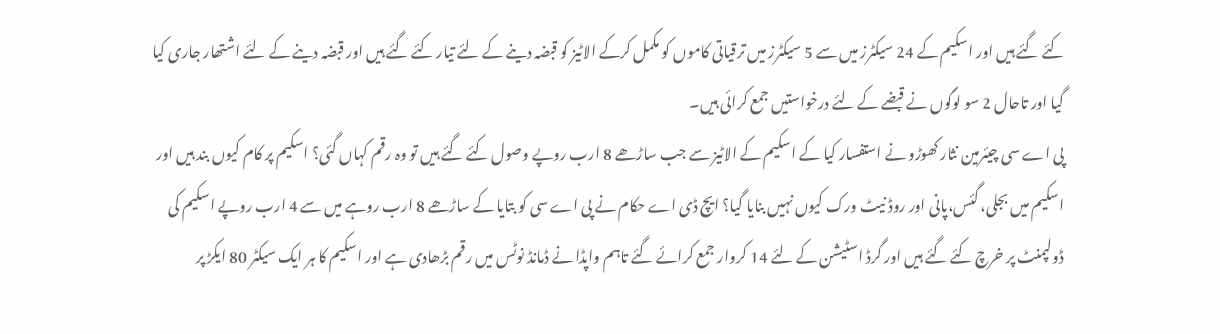کئے گئے ہیں اور اسکیم کے 24 سیکٹرز میں سے 5 سیکٹرز میں ترقیاتی کاموں کو مکمل کرکے الاٹیز کو قبضہ دینے کے لئے تیار کئے گئے ہیں اور قبضہ دینے کے لئے اشتھار جاری کیا گیا اور تاحال 2 سو لوگوں نے قبضے کے لئے درخواستیں جمع کرائی ہیں۔
پی اے سی چیئرمین نثار کھوڑو نے استفسار کیا کے اسکیم کے الاٹیز سے جب ساڑھے 8 ارب روپے وصول کئے گئے ہیں تو وہ رقم کہاں گئی؟ اسکیم پر کام کیوں بند ہیں اور اسکیم میں بجلی، گئس،پانی اور روڈ نیٹ ورک کیوں نہیں بنایا گیا؟ ایچ ڈی اے حکام نے پی اے سی کو بتایا کے ساڑھے 8 ارب روہے میں سے 4 ارب روپے اسکیم کی ڈولپمنٹ پر خرچ کئے گئے ہیں اور گرڈ اسٹیشن کے لئے 14 کروار جمع کرائے گئے تاہم واپڈا نے ڈمانڈ نوٹس میں رقم بڑھادی ہے اور اسکیم کا ہر ایک سیکٹر 80 ایکڑ پر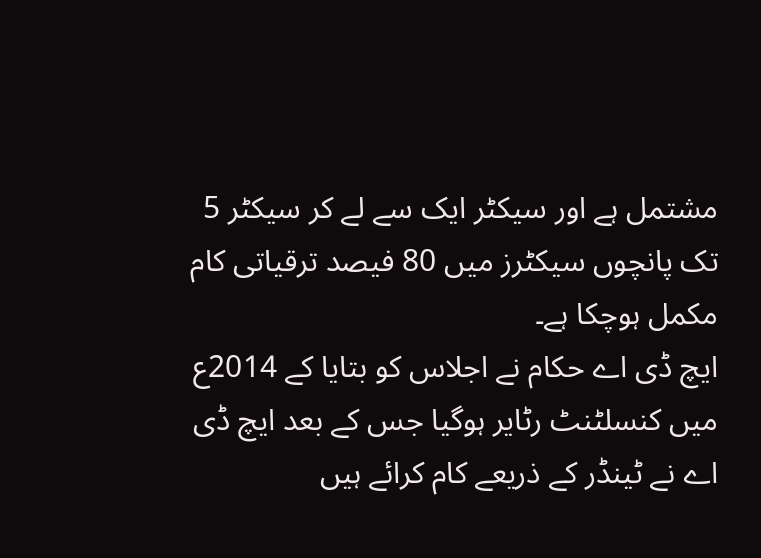مشتمل ہے اور سیکٹر ایک سے لے کر سیکٹر 5 تک پانچوں سیکٹرز میں 80 فیصد ترقیاتی کام مکمل ہوچکا ہے۔
ایچ ڈی اے حکام نے اجلاس کو بتایا کے 2014ع میں کنسلٹنٹ رٹایر ہوگیا جس کے بعد ایچ ڈی اے نے ٹینڈر کے ذریعے کام کرائے ہیں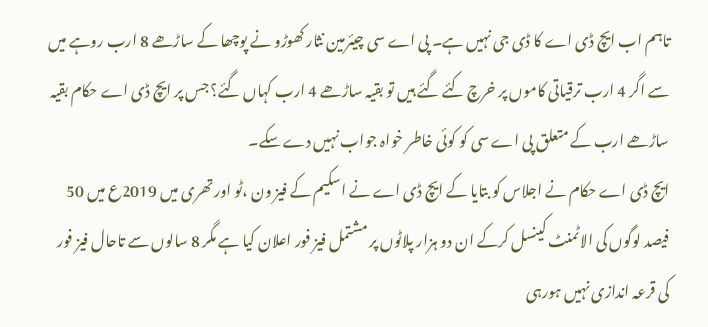تاہم اب ایچ ڈی اے کا ڈی جی نہیں ہے۔ پی اے سی چیئرمین نثار کھوڑو نے پوچھا کے ساڑھے 8 ارب روہے میں سے اگر 4 ارب ترقیاتی کاموں پر خرچ کئے گئے ہیں تو بقیہ ساڑھے 4 ارب کہاں گئے؟ جس پر ایچ ڈی اے حکام بقیہ ساڑھے ارب کے متعلق پی اے سی کو کوئی خاطر خواہ جواب نہیں دے سکے۔
ایچ ڈی اے حکام نے اجلاس کو بتایا کے ایچ ڈی اے نے اسکیم کے فیز ون ،ٹو اور تھری میں 2019ع میں 50 فیصد لوگوں کی الاٹمنٹ کینسل کرکے ان دو ہزار پلاٹوں پر مشتمل فیز فور اعلان کیا ہے مگر 8 سالوں سے تاحال فیز فور کی قرعہ اندازی نہیں ہورہی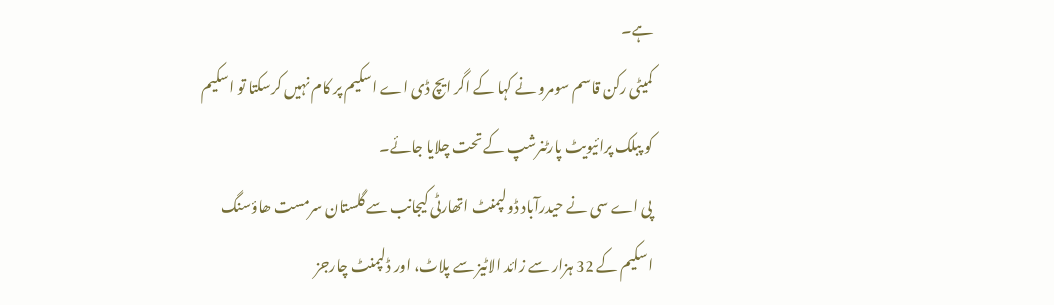ہے۔
کمیٹی رکن قاسم سومرو نے کہا کے اگر ایچ ڈی اے اسکیم پر کام نہیں کرسکتا تو اسکیم کو پبلک پرائیویٹ پارٹنرشپ کے تحت چلایا جائے۔
پی اے سی نے حیدرآباد ڈولپمنٹ اتھارٹی کیجانب سے گلستان سرمست ھاؤسنگ اسکیم کے 32 ہزار سے زائد الاٹیز سے پلاٹ، اور ڈلپمنٹ چارجز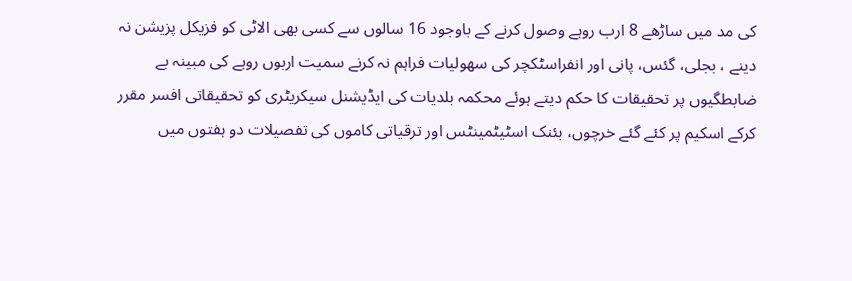کی مد میں ساڑھے 8 ارب روہے وصول کرنے کے باوجود 16 سالوں سے کسی بھی الاٹی کو فزیکل پزیشن نہ دینے ، بجلی، گئس، پانی اور انفراسٹکچر کی سھولیات فراہم نہ کرنے سمیت اربوں روہے کی مبینہ بے ضابطگیوں پر تحقیقات کا حکم دیتے ہوئے محکمہ بلدیات کی ایڈیشنل سیکریٹری کو تحقیقاتی افسر مقرر کرکے اسکیم پر کئے گئے خرچوں، بئنک اسٹیٹمینٹس اور ترقیاتی کاموں کی تفصیلات دو ہفتوں میں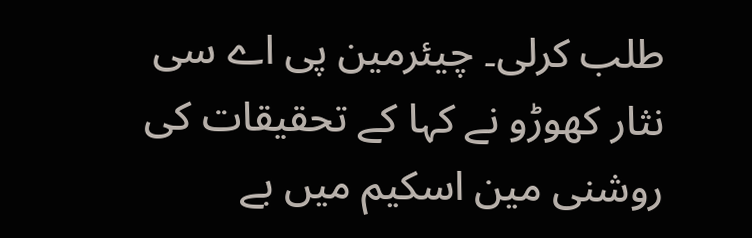طلب کرلی۔ چیئرمین پی اے سی نثار کھوڑو نے کہا کے تحقیقات کی روشنی مین اسکیم میں بے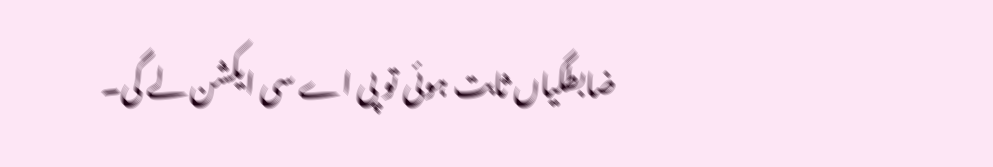ضابطگیاں ثابت ہوئی تو پی اے سی ایکشن لے گی۔